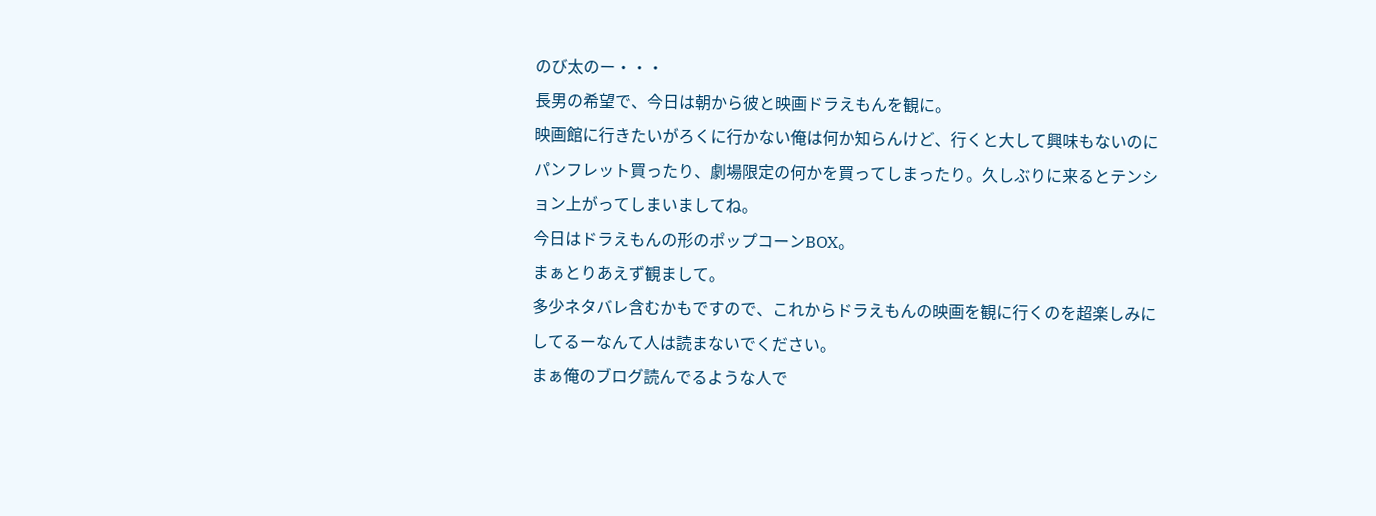のび太のー・・・
長男の希望で、今日は朝から彼と映画ドラえもんを観に。
映画館に行きたいがろくに行かない俺は何か知らんけど、行くと大して興味もないのにパンフレット買ったり、劇場限定の何かを買ってしまったり。久しぶりに来るとテンション上がってしまいましてね。
今日はドラえもんの形のポップコーンBOX。
まぁとりあえず観まして。
多少ネタバレ含むかもですので、これからドラえもんの映画を観に行くのを超楽しみにしてるーなんて人は読まないでください。
まぁ俺のブログ読んでるような人で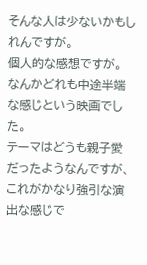そんな人は少ないかもしれんですが。
個人的な感想ですが。
なんかどれも中途半端な感じという映画でした。
テーマはどうも親子愛だったようなんですが、これがかなり強引な演出な感じで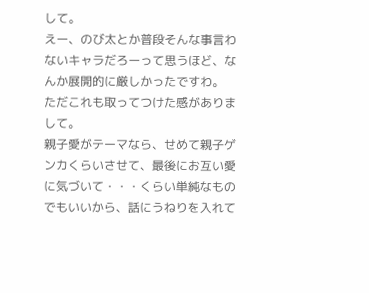して。
えー、のび太とか普段そんな事言わないキャラだろーって思うほど、なんか展開的に厳しかったですわ。
ただこれも取ってつけた感がありまして。
親子愛がテーマなら、せめて親子ゲンカくらいさせて、最後にお互い愛に気づいて・・・くらい単純なものでもいいから、話にうねりを入れて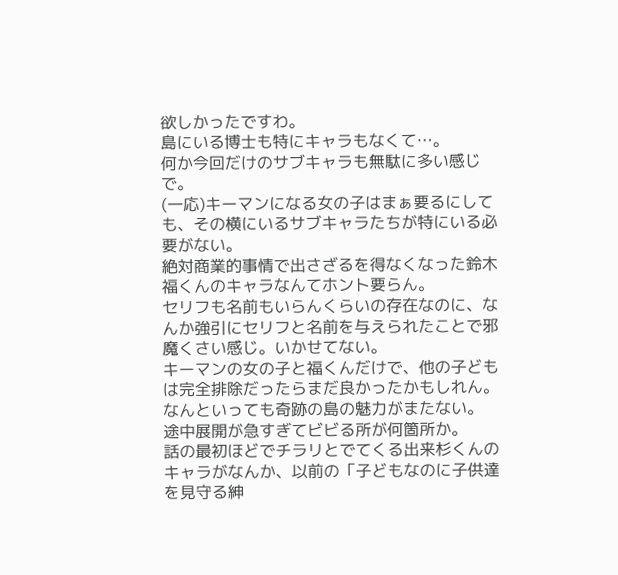欲しかったですわ。
島にいる博士も特にキャラもなくて…。
何か今回だけのサブキャラも無駄に多い感じで。
(一応)キーマンになる女の子はまぁ要るにしても、その横にいるサブキャラたちが特にいる必要がない。
絶対商業的事情で出さざるを得なくなった鈴木福くんのキャラなんてホント要らん。
セリフも名前もいらんくらいの存在なのに、なんか強引にセリフと名前を与えられたことで邪魔くさい感じ。いかせてない。
キーマンの女の子と福くんだけで、他の子どもは完全排除だったらまだ良かったかもしれん。
なんといっても奇跡の島の魅力がまたない。
途中展開が急すぎてビビる所が何箇所か。
話の最初ほどでチラリとでてくる出来杉くんのキャラがなんか、以前の「子どもなのに子供達を見守る紳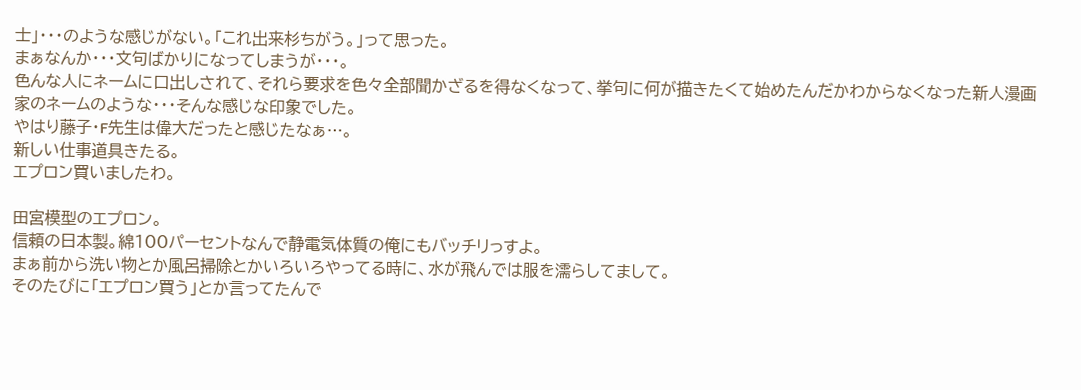士」・・・のような感じがない。「これ出来杉ちがう。」って思った。
まぁなんか・・・文句ばかりになってしまうが・・・。
色んな人にネームに口出しされて、それら要求を色々全部聞かざるを得なくなって、挙句に何が描きたくて始めたんだかわからなくなった新人漫画家のネームのような・・・そんな感じな印象でした。
やはり藤子・F先生は偉大だったと感じたなぁ…。
新しい仕事道具きたる。
エプロン買いましたわ。

田宮模型のエプロン。
信頼の日本製。綿100パーセントなんで静電気体質の俺にもバッチリっすよ。
まぁ前から洗い物とか風呂掃除とかいろいろやってる時に、水が飛んでは服を濡らしてまして。
そのたびに「エプロン買う」とか言ってたんで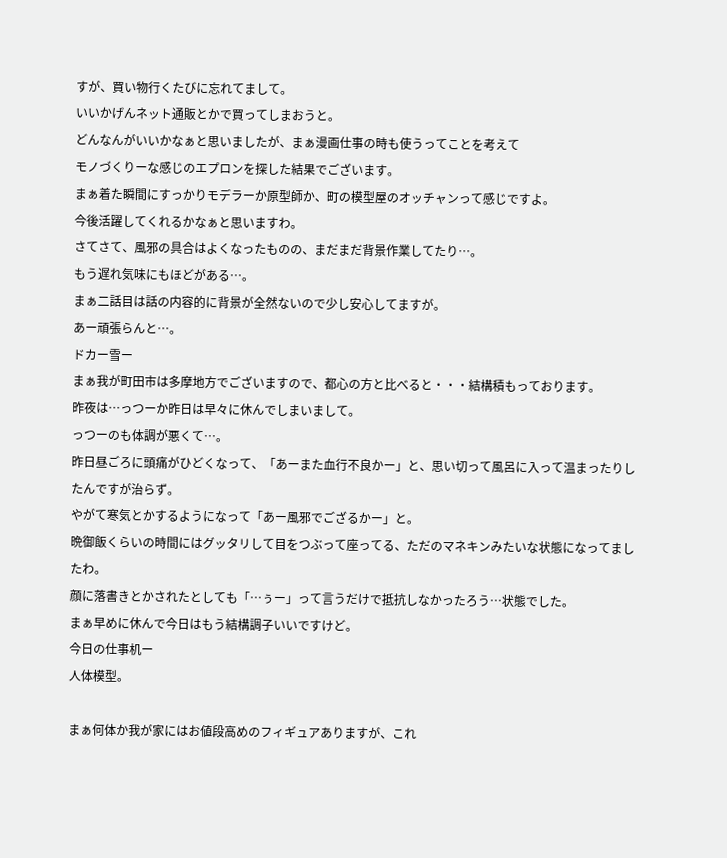すが、買い物行くたびに忘れてまして。
いいかげんネット通販とかで買ってしまおうと。
どんなんがいいかなぁと思いましたが、まぁ漫画仕事の時も使うってことを考えて
モノづくりーな感じのエプロンを探した結果でございます。
まぁ着た瞬間にすっかりモデラーか原型師か、町の模型屋のオッチャンって感じですよ。
今後活躍してくれるかなぁと思いますわ。
さてさて、風邪の具合はよくなったものの、まだまだ背景作業してたり…。
もう遅れ気味にもほどがある…。
まぁ二話目は話の内容的に背景が全然ないので少し安心してますが。
あー頑張らんと…。
ドカー雪ー
まぁ我が町田市は多摩地方でございますので、都心の方と比べると・・・結構積もっております。
昨夜は…っつーか昨日は早々に休んでしまいまして。
っつーのも体調が悪くて…。
昨日昼ごろに頭痛がひどくなって、「あーまた血行不良かー」と、思い切って風呂に入って温まったりしたんですが治らず。
やがて寒気とかするようになって「あー風邪でござるかー」と。
晩御飯くらいの時間にはグッタリして目をつぶって座ってる、ただのマネキンみたいな状態になってましたわ。
顔に落書きとかされたとしても「…ぅー」って言うだけで抵抗しなかったろう…状態でした。
まぁ早めに休んで今日はもう結構調子いいですけど。
今日の仕事机ー
人体模型。

まぁ何体か我が家にはお値段高めのフィギュアありますが、これ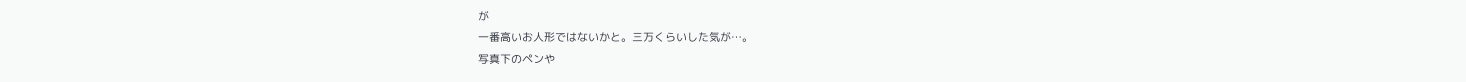が
一番高いお人形ではないかと。三万くらいした気が…。
写真下のペンや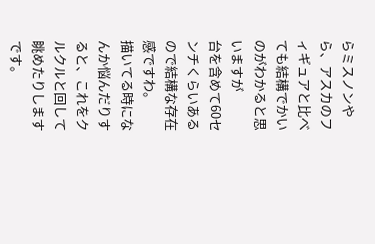らミスノンやら、アスカのフィギュアと比べても結構でかいのがわかると思いますが
台を含めて60センチくらいあるので結構な存在感ですわ。
描いてる時になんか悩んだりすると、これをクルクルと回して眺めたりしますです。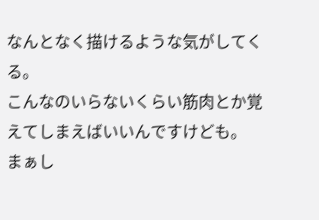なんとなく描けるような気がしてくる。
こんなのいらないくらい筋肉とか覚えてしまえばいいんですけども。
まぁし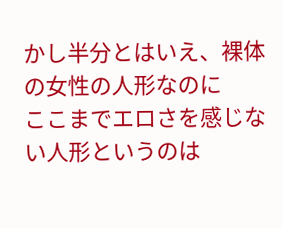かし半分とはいえ、裸体の女性の人形なのに
ここまでエロさを感じない人形というのは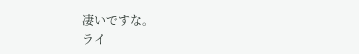凄いですな。
ライ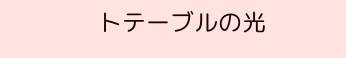トテーブルの光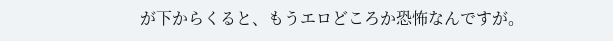が下からくると、もうエロどころか恐怖なんですが。